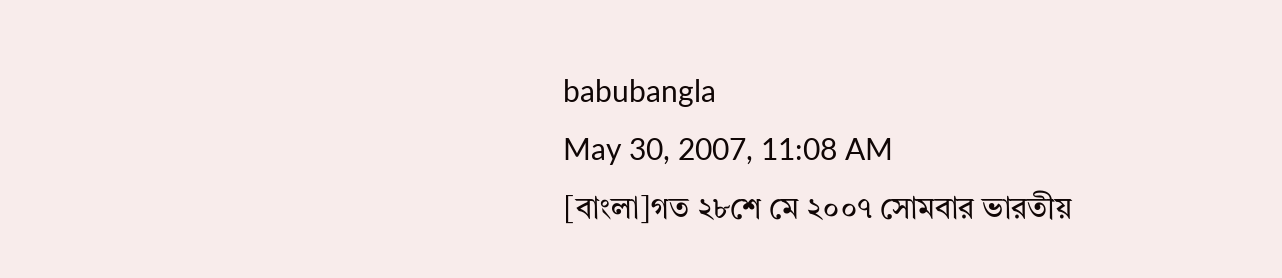babubangla
May 30, 2007, 11:08 AM
[বাংলা]গত ২৮শে মে ২০০৭ সোমবার ভারতীয়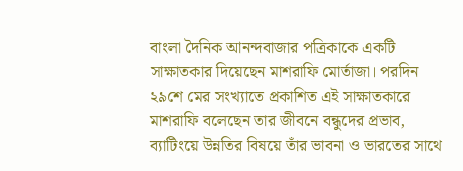বাংলা দৈনিক আনন্দবাজার পত্রিকাকে একটি সাক্ষাতকার দিয়েছেন মাশরাফি মোর্তাজা। পরদিন ২৯শে মের সংখ্যাতে প্রকাশিত এই সাক্ষাতকারে মাশরাফি বলেছেন তার জীবনে বন্ধুদের প্রভাব, ব্যাটিংয়ে উন্নতির বিষয়ে তাঁর ভাবনা ও ভারতের সাথে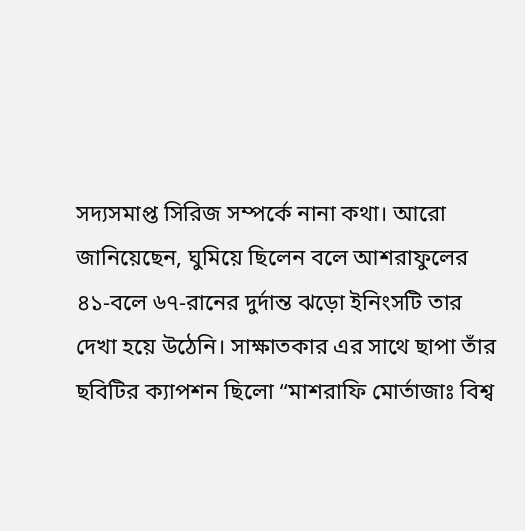সদ্যসমাপ্ত সিরিজ সম্পর্কে নানা কথা। আরো জানিয়েছেন, ঘুমিয়ে ছিলেন বলে আশরাফুলের ৪১-বলে ৬৭-রানের দুর্দান্ত ঝড়ো ইনিংসটি তার দেখা হয়ে উঠেনি। সাক্ষাতকার এর সাথে ছাপা তাঁর ছবিটির ক্যাপশন ছিলো “মাশরাফি মোর্তাজাঃ বিশ্ব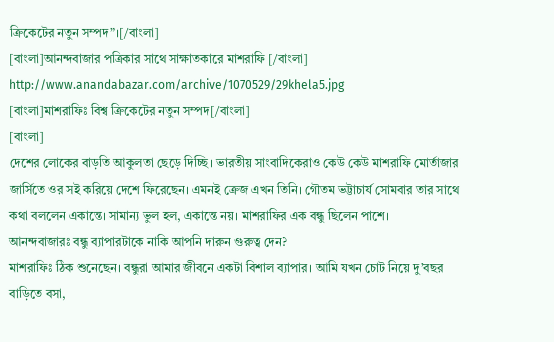ক্রিকেটের নতুন সম্পদ”।[/বাংলা]
[বাংলা]আনন্দবাজার পত্রিকার সাথে সাক্ষাতকারে মাশরাফি [/বাংলা]
http://www.anandabazar.com/archive/1070529/29khela5.jpg
[বাংলা]মাশরাফিঃ বিশ্ব ক্রিকেটের নতুন সম্পদ[/বাংলা]
[বাংলা]
দেশের লোকের বাড়তি আকুলতা ছেড়ে দিচ্ছি। ভারতীয় সাংবাদিকেরাও কেউ কেউ মাশরাফি মোর্তাজার জার্সিতে ওর সই করিয়ে দেশে ফিরেছেন। এমনই ক্রেজ এখন তিনি। গৌতম ভট্টাচার্য সোমবার তার সাথে কথা বললেন একান্তে। সামান্য ভুল হল, একান্তে নয়। মাশরাফির এক বন্ধু ছিলেন পাশে।
আনন্দবাজারঃ বন্ধু ব্যাপারটাকে নাকি আপনি দারুন গুরুত্ব দেন?
মাশরাফিঃ ঠিক শুনেছেন। বন্ধুরা আমার জীবনে একটা বিশাল ব্যাপার। আমি যখন চোট নিয়ে দু’বছর বাড়িতে বসা,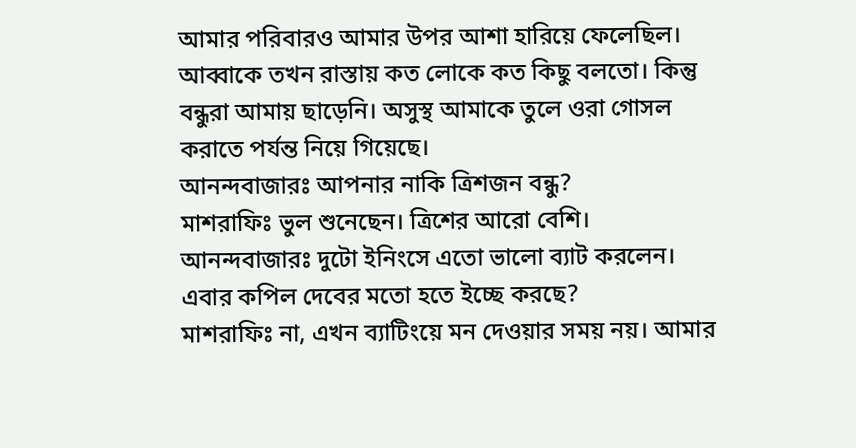আমার পরিবারও আমার উপর আশা হারিয়ে ফেলেছিল। আব্বাকে তখন রাস্তায় কত লোকে কত কিছু বলতো। কিন্তু বন্ধুরা আমায় ছাড়েনি। অসুস্থ আমাকে তুলে ওরা গোসল করাতে পর্যন্ত নিয়ে গিয়েছে।
আনন্দবাজারঃ আপনার নাকি ত্রিশজন বন্ধু?
মাশরাফিঃ ভুল শুনেছেন। ত্রিশের আরো বেশি।
আনন্দবাজারঃ দুটো ইনিংসে এতো ভালো ব্যাট করলেন। এবার কপিল দেবের মতো হতে ইচ্ছে করছে?
মাশরাফিঃ না, এখন ব্যাটিংয়ে মন দেওয়ার সময় নয়। আমার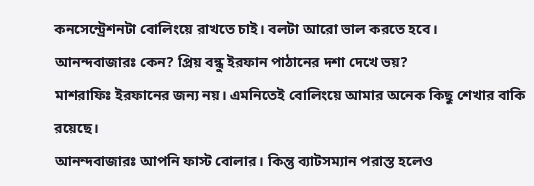কনসেন্ট্রেশনটা বোলিংয়ে রাখতে চাই। বলটা আরো ভাল করতে হবে।
আনন্দবাজারঃ কেন? প্রিয় বন্ধু ইরফান পাঠানের দশা দেখে ভয়?
মাশরাফিঃ ইরফানের জন্য নয়। এমনিতেই বোলিংয়ে আমার অনেক কিছু শেখার বাকি রয়েছে।
আনন্দবাজারঃ আপনি ফাস্ট বোলার। কিন্তু ব্যাটসম্যান পরাস্ত হলেও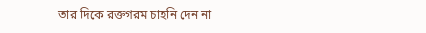তার দিকে রক্তগরম চাহনি দেন না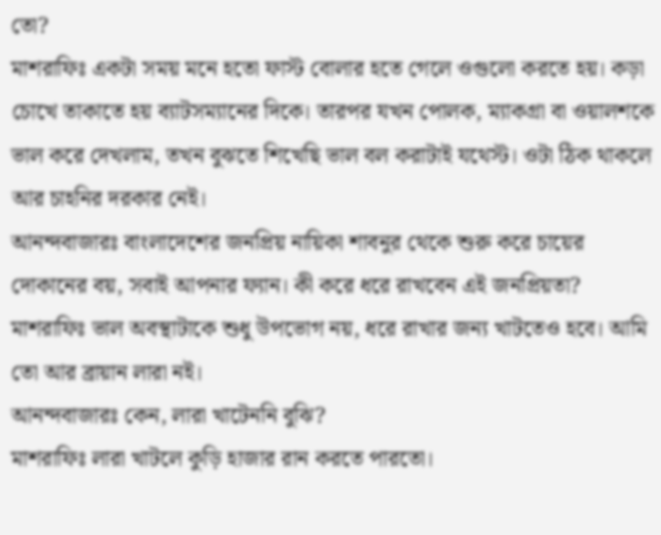তো?
মাশরাফিঃ একটা সময় মনে হতো ফাস্ট বোলার হতে গেলে ওগুলো করতে হয়। কড়া চোখে তাকাতে হয় ব্যাটসম্যানের দিকে। তারপর যখন পোলক, ম্যাকগ্রা বা ওয়ালশকে ভাল করে দেখলাম, তখন বুঝতে শিখেছি ভাল বল করাটাই যথেস্ট। ওটা ঠিক থাকলে আর চাহনির দরকার নেই।
আনন্দবাজারঃ বাংলাদেশের জনপ্রিয় নায়িকা শাবনুর থেকে শুরু করে চায়ের দোকানের বয়, সবাই আপনার ফ্যান। কী করে ধরে রাখবেন এই জনপ্রিয়তা?
মাশরাফিঃ ভাল অবস্থাটাকে শুধু উপভোগ নয়, ধরে রাখার জন্য খাটতেও হবে। আমি তো আর ব্রায়ান লারা নই।
আনন্দবাজারঃ কেন, লারা খাটেননি বুঝি?
মাশরাফিঃ লারা খাটলে কুড়ি হাজার রান করতে পারতো।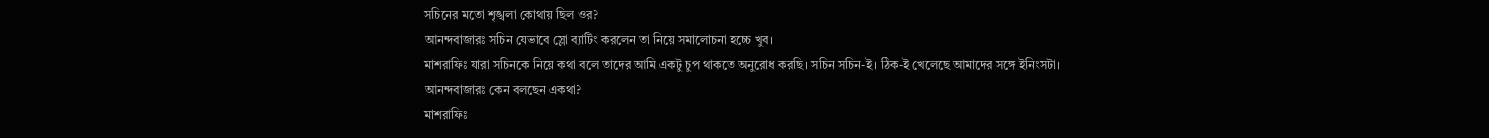সচিনের মতো শৃঙ্খলা কোথায় ছিল ওর?
আনন্দবাজারঃ সচিন যেভাবে স্লো ব্যাটিং করলেন তা নিয়ে সমালোচনা হচ্চে খুব।
মাশরাফিঃ যারা সচিনকে নিয়ে কথা বলে তাদের আমি একটু চুপ থাকতে অনুরোধ করছি। সচিন সচিন-ই। ঠিক-ই খেলেছে আমাদের সঙ্গে ইনিংসটা।
আনন্দবাজারঃ কেন বলছেন একথা?
মাশরাফিঃ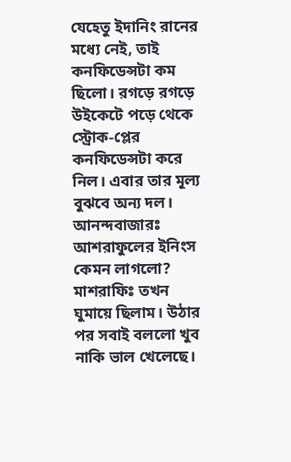যেহেতু ইদানিং রানের মধ্যে নেই, তাই কনফিডেন্সটা কম ছিলো। রগড়ে রগড়ে উইকেটে পড়ে থেকে স্ট্রোক-প্লের কনফিডেন্সটা করে নিল। এবার তার মূল্য বুঝবে অন্য দল।
আনন্দবাজারঃ আশরাফুলের ইনিংস কেমন লাগলো?
মাশরাফিঃ তখন ঘুমায়ে ছিলাম। উঠার পর সবাই বললো খুব নাকি ভাল খেলেছে।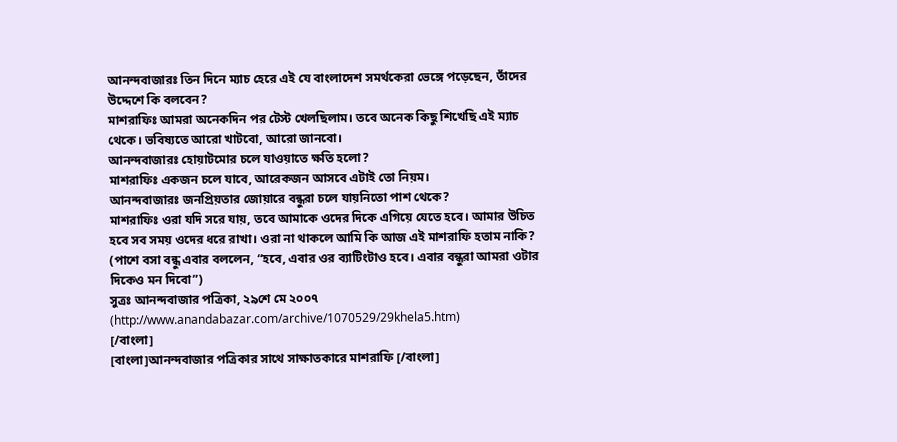আনন্দবাজারঃ তিন দিনে ম্যাচ হেরে এই যে বাংলাদেশ সমর্থকেরা ভেঙ্গে পড়েছেন, তাঁদের উদ্দেশে কি বলবেন?
মাশরাফিঃ আমরা অনেকদিন পর টেস্ট খেলছিলাম। তবে অনেক কিছু শিখেছি এই ম্যাচ থেকে। ভবিষ্যতে আরো খাটবো, আরো জানবো।
আনন্দবাজারঃ হোয়াটমোর চলে যাওয়াতে ক্ষতি হলো?
মাশরাফিঃ একজন চলে যাবে, আরেকজন আসবে এটাই তো নিয়ম।
আনন্দবাজারঃ জনপ্রিয়তার জোয়ারে বন্ধুরা চলে যায়নিতো পাশ থেকে?
মাশরাফিঃ ওরা যদি সরে যায়, তবে আমাকে ওদের দিকে এগিয়ে যেতে হবে। আমার উচিত হবে সব সময় ওদের ধরে রাখা। ওরা না থাকলে আমি কি আজ এই মাশরাফি হতাম নাকি?
(পাশে বসা বন্ধু এবার বললেন, “হবে, এবার ওর ব্যাটিংটাও হবে। এবার বন্ধুরা আমরা ওটার দিকেও মন দিবো”)
সুত্রঃ আনন্দবাজার পত্রিকা, ২৯শে মে ২০০৭ (http://www.anandabazar.com/archive/1070529/29khela5.htm)
[/বাংলা]
[বাংলা]আনন্দবাজার পত্রিকার সাথে সাক্ষাতকারে মাশরাফি [/বাংলা]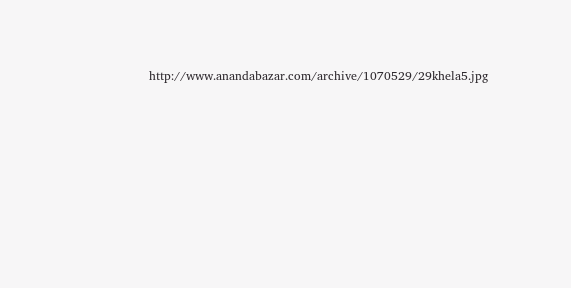http://www.anandabazar.com/archive/1070529/29khela5.jpg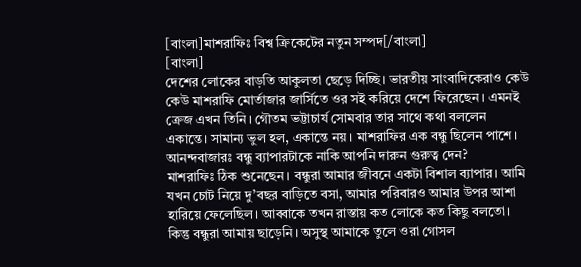[বাংলা]মাশরাফিঃ বিশ্ব ক্রিকেটের নতুন সম্পদ[/বাংলা]
[বাংলা]
দেশের লোকের বাড়তি আকুলতা ছেড়ে দিচ্ছি। ভারতীয় সাংবাদিকেরাও কেউ কেউ মাশরাফি মোর্তাজার জার্সিতে ওর সই করিয়ে দেশে ফিরেছেন। এমনই ক্রেজ এখন তিনি। গৌতম ভট্টাচার্য সোমবার তার সাথে কথা বললেন একান্তে। সামান্য ভুল হল, একান্তে নয়। মাশরাফির এক বন্ধু ছিলেন পাশে।
আনন্দবাজারঃ বন্ধু ব্যাপারটাকে নাকি আপনি দারুন গুরুত্ব দেন?
মাশরাফিঃ ঠিক শুনেছেন। বন্ধুরা আমার জীবনে একটা বিশাল ব্যাপার। আমি যখন চোট নিয়ে দু’বছর বাড়িতে বসা, আমার পরিবারও আমার উপর আশা হারিয়ে ফেলেছিল। আব্বাকে তখন রাস্তায় কত লোকে কত কিছু বলতো। কিন্তু বন্ধুরা আমায় ছাড়েনি। অসুস্থ আমাকে তুলে ওরা গোসল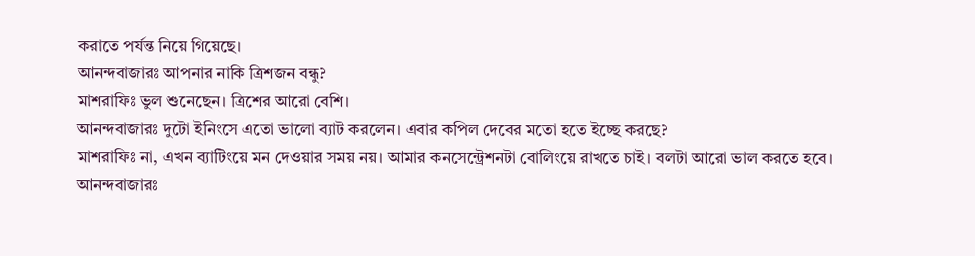করাতে পর্যন্ত নিয়ে গিয়েছে।
আনন্দবাজারঃ আপনার নাকি ত্রিশজন বন্ধু?
মাশরাফিঃ ভুল শুনেছেন। ত্রিশের আরো বেশি।
আনন্দবাজারঃ দুটো ইনিংসে এতো ভালো ব্যাট করলেন। এবার কপিল দেবের মতো হতে ইচ্ছে করছে?
মাশরাফিঃ না, এখন ব্যাটিংয়ে মন দেওয়ার সময় নয়। আমার কনসেন্ট্রেশনটা বোলিংয়ে রাখতে চাই। বলটা আরো ভাল করতে হবে।
আনন্দবাজারঃ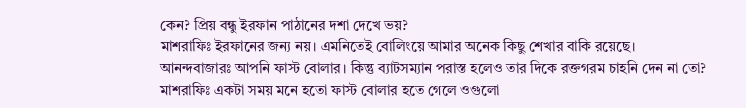কেন? প্রিয় বন্ধু ইরফান পাঠানের দশা দেখে ভয়?
মাশরাফিঃ ইরফানের জন্য নয়। এমনিতেই বোলিংয়ে আমার অনেক কিছু শেখার বাকি রয়েছে।
আনন্দবাজারঃ আপনি ফাস্ট বোলার। কিন্তু ব্যাটসম্যান পরাস্ত হলেও তার দিকে রক্তগরম চাহনি দেন না তো?
মাশরাফিঃ একটা সময় মনে হতো ফাস্ট বোলার হতে গেলে ওগুলো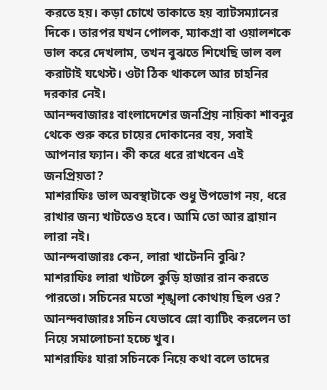করতে হয়। কড়া চোখে তাকাতে হয় ব্যাটসম্যানের দিকে। তারপর যখন পোলক, ম্যাকগ্রা বা ওয়ালশকে ভাল করে দেখলাম, তখন বুঝতে শিখেছি ভাল বল করাটাই যথেস্ট। ওটা ঠিক থাকলে আর চাহনির দরকার নেই।
আনন্দবাজারঃ বাংলাদেশের জনপ্রিয় নায়িকা শাবনুর থেকে শুরু করে চায়ের দোকানের বয়, সবাই আপনার ফ্যান। কী করে ধরে রাখবেন এই জনপ্রিয়তা?
মাশরাফিঃ ভাল অবস্থাটাকে শুধু উপভোগ নয়, ধরে রাখার জন্য খাটতেও হবে। আমি তো আর ব্রায়ান লারা নই।
আনন্দবাজারঃ কেন, লারা খাটেননি বুঝি?
মাশরাফিঃ লারা খাটলে কুড়ি হাজার রান করতে পারতো। সচিনের মতো শৃঙ্খলা কোথায় ছিল ওর?
আনন্দবাজারঃ সচিন যেভাবে স্লো ব্যাটিং করলেন তা নিয়ে সমালোচনা হচ্চে খুব।
মাশরাফিঃ যারা সচিনকে নিয়ে কথা বলে তাদের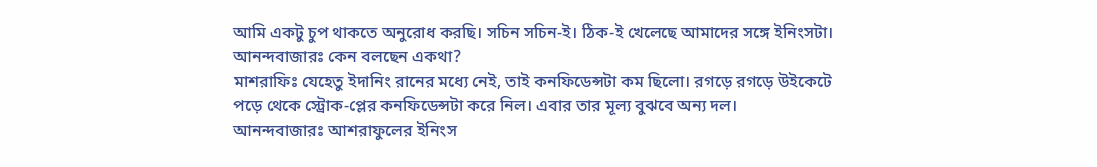আমি একটু চুপ থাকতে অনুরোধ করছি। সচিন সচিন-ই। ঠিক-ই খেলেছে আমাদের সঙ্গে ইনিংসটা।
আনন্দবাজারঃ কেন বলছেন একথা?
মাশরাফিঃ যেহেতু ইদানিং রানের মধ্যে নেই, তাই কনফিডেন্সটা কম ছিলো। রগড়ে রগড়ে উইকেটে পড়ে থেকে স্ট্রোক-প্লের কনফিডেন্সটা করে নিল। এবার তার মূল্য বুঝবে অন্য দল।
আনন্দবাজারঃ আশরাফুলের ইনিংস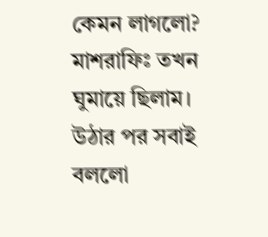কেমন লাগলো?
মাশরাফিঃ তখন ঘুমায়ে ছিলাম। উঠার পর সবাই বললো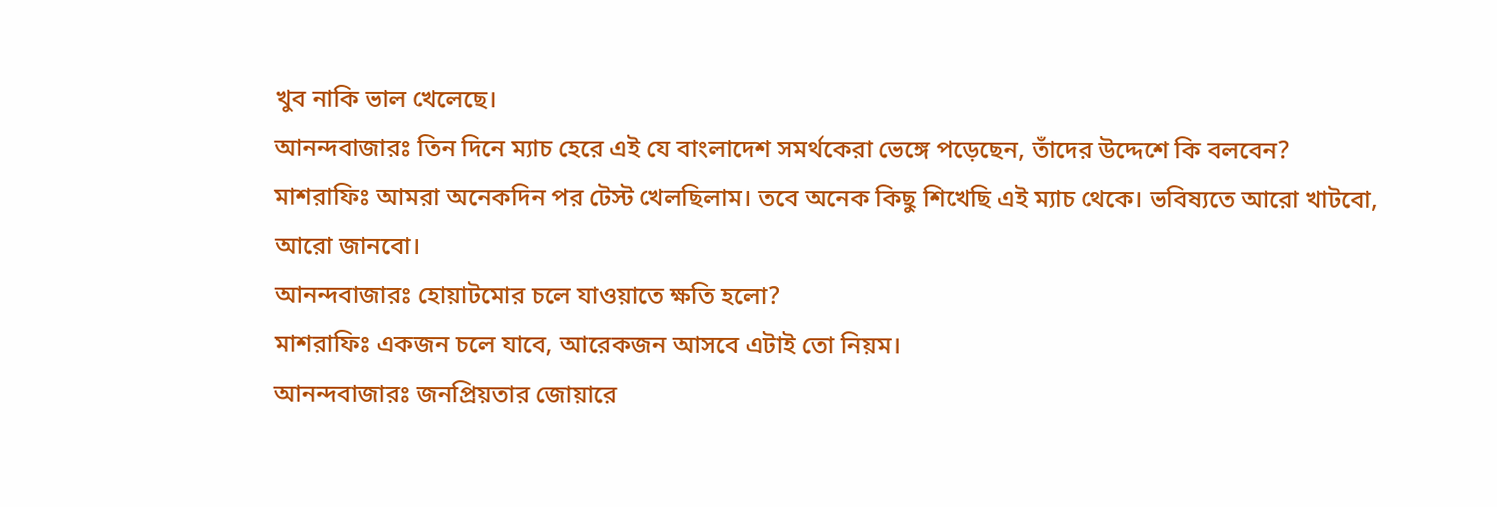খুব নাকি ভাল খেলেছে।
আনন্দবাজারঃ তিন দিনে ম্যাচ হেরে এই যে বাংলাদেশ সমর্থকেরা ভেঙ্গে পড়েছেন, তাঁদের উদ্দেশে কি বলবেন?
মাশরাফিঃ আমরা অনেকদিন পর টেস্ট খেলছিলাম। তবে অনেক কিছু শিখেছি এই ম্যাচ থেকে। ভবিষ্যতে আরো খাটবো, আরো জানবো।
আনন্দবাজারঃ হোয়াটমোর চলে যাওয়াতে ক্ষতি হলো?
মাশরাফিঃ একজন চলে যাবে, আরেকজন আসবে এটাই তো নিয়ম।
আনন্দবাজারঃ জনপ্রিয়তার জোয়ারে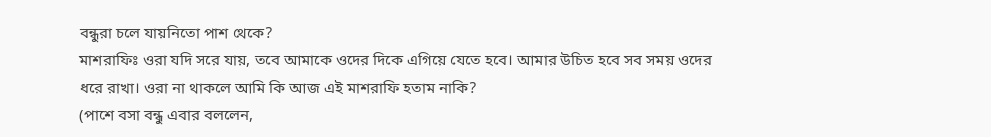বন্ধুরা চলে যায়নিতো পাশ থেকে?
মাশরাফিঃ ওরা যদি সরে যায়, তবে আমাকে ওদের দিকে এগিয়ে যেতে হবে। আমার উচিত হবে সব সময় ওদের ধরে রাখা। ওরা না থাকলে আমি কি আজ এই মাশরাফি হতাম নাকি?
(পাশে বসা বন্ধু এবার বললেন,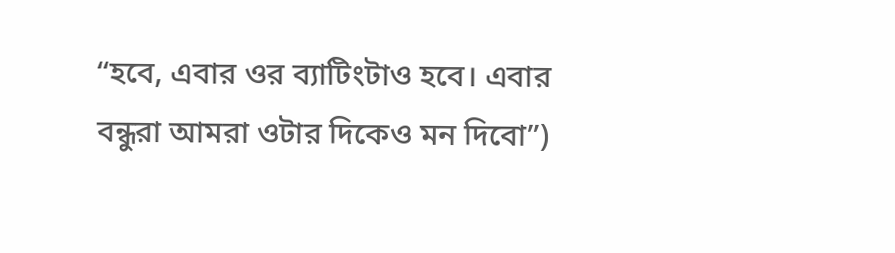“হবে, এবার ওর ব্যাটিংটাও হবে। এবার বন্ধুরা আমরা ওটার দিকেও মন দিবো”)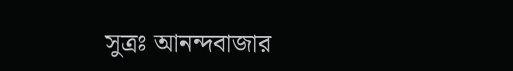সুত্রঃ আনন্দবাজার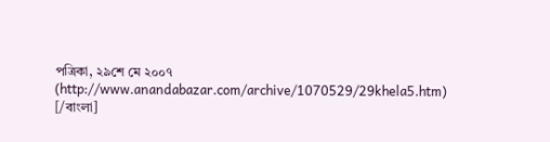পত্রিকা, ২৯শে মে ২০০৭ (http://www.anandabazar.com/archive/1070529/29khela5.htm)
[/বাংলা]